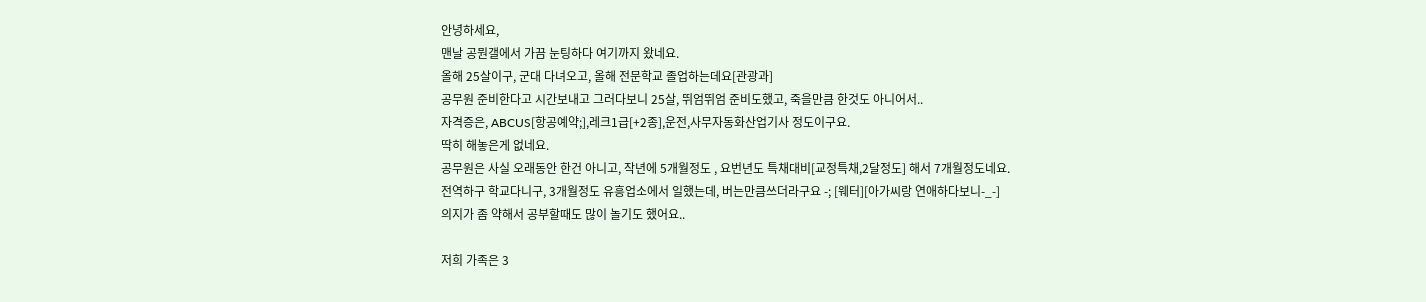안녕하세요,
맨날 공뭔갤에서 가끔 눈팅하다 여기까지 왔네요.
올해 25살이구, 군대 다녀오고, 올해 전문학교 졸업하는데요[관광과]
공무원 준비한다고 시간보내고 그러다보니 25살, 뛰엄뛰엄 준비도했고, 죽을만큼 한것도 아니어서..
자격증은, ABCUS[항공예약;],레크1급[+2종],운전,사무자동화산업기사 정도이구요.
딱히 해놓은게 없네요.
공무원은 사실 오래동안 한건 아니고, 작년에 5개월정도 , 요번년도 특채대비[교정특채,2달정도] 해서 7개월정도네요.
전역하구 학교다니구, 3개월정도 유흥업소에서 일했는데, 버는만큼쓰더라구요 -; [웨터][아가씨랑 연애하다보니-_-]
의지가 좀 약해서 공부할때도 많이 놀기도 했어요..

저희 가족은 3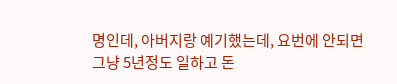명인데, 아버지랑 예기했는데, 요번에 안되면 그냥 5년정도 일하고 돈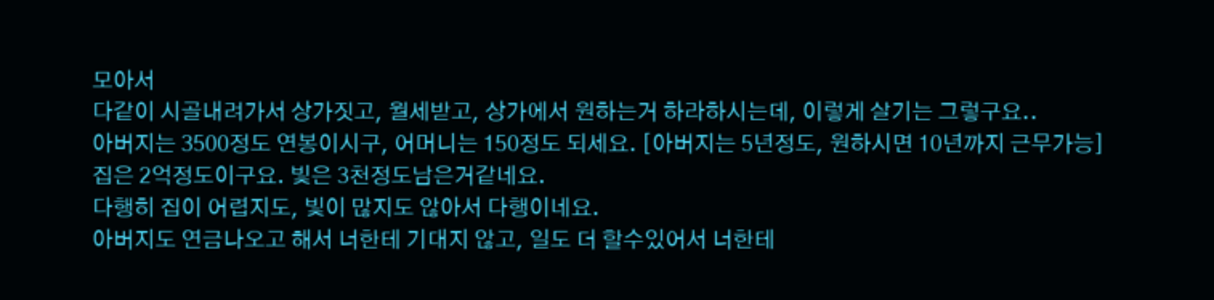모아서
다같이 시골내려가서 상가짓고, 월세받고, 상가에서 원하는거 하라하시는데, 이렇게 살기는 그렇구요..
아버지는 3500정도 연봉이시구, 어머니는 150정도 되세요. [아버지는 5년정도, 원하시면 10년까지 근무가능]
집은 2억정도이구요. 빛은 3천정도남은거같네요.
다행히 집이 어렵지도, 빛이 많지도 않아서 다행이네요.
아버지도 연금나오고 해서 너한테 기대지 않고, 일도 더 할수있어서 너한테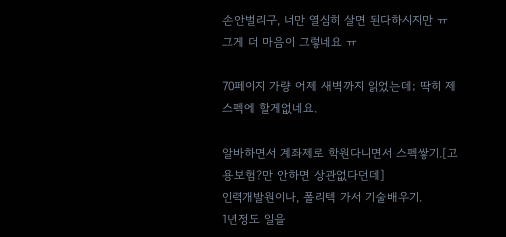손안벌리구, 너만 열심히 살면 된다하시지만 ㅠ
그게 더 마음이 그렇네요 ㅠ

70페이지 가량 어제 새벽까지 읽었는데; 딱히 제 스펙에 할게없네요.

알바하면서 계좌제로 학원다니면서 스펙쌓기.[고용보험?만 안하면 상관없다던데]
인력개발원이나, 폴리텍 가서 기술배우기.
1년정도 일을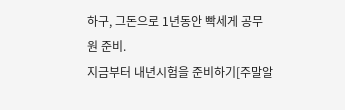하구, 그돈으로 1년동안 빡세게 공무원 준비.
지금부터 내년시험을 준비하기[주말알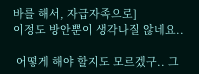바를 해서, 자급자족으로]
이정도 방안뿐이 생각나질 않네요..

 어떻게 해야 할지도 모르겠구.. 그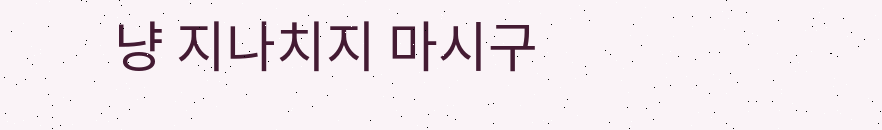냥 지나치지 마시구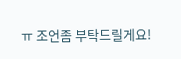ㅠ 조언좀 부탁드릴게요!